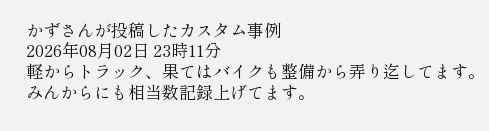かずさんが投稿したカスタム事例
2026年08月02日 23時11分
軽からトラック、果てはバイクも整備から弄り迄してます。 みんからにも相当数記録上げてます。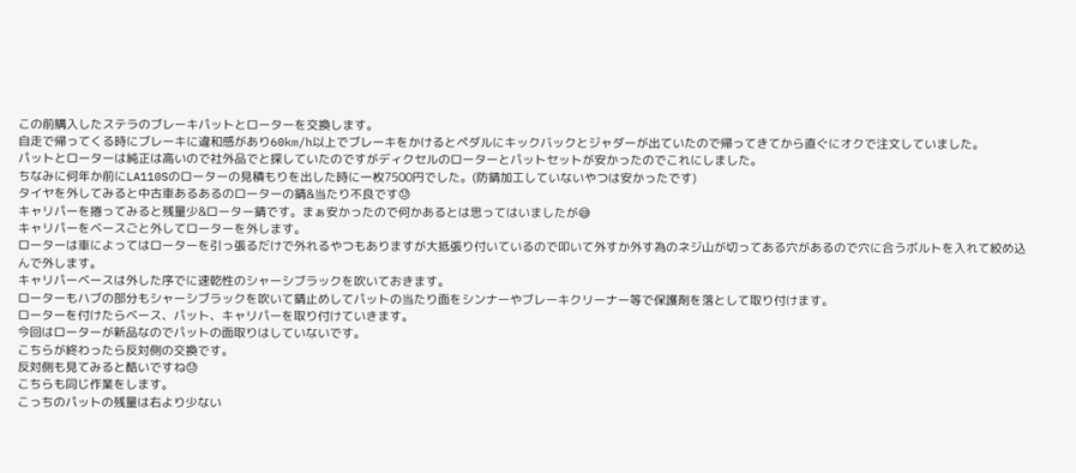この前購入したステラのブレーキパットとローターを交換します。
自走で帰ってくる時にブレーキに違和感があり60km/h以上でブレーキをかけるとペダルにキックバックとジャダーが出ていたので帰ってきてから直ぐにオクで注文していました。
パットとローターは純正は高いので社外品でと探していたのですがディクセルのローターとパットセットが安かったのでこれにしました。
ちなみに何年か前にLA110Sのローターの見積もりを出した時に一枚7500円でした。(防錆加工していないやつは安かったです)
タイヤを外してみると中古車あるあるのローターの錆&当たり不良です😓
キャリパーを捲ってみると残量少&ローター錆です。まぁ安かったので何かあるとは思ってはいましたが😅
キャリパーをベースごと外してローターを外します。
ローターは車によってはローターを引っ張るだけで外れるやつもありますが大抵張り付いているので叩いて外すか外す為のネジ山が切ってある穴があるので穴に合うボルトを入れて絞め込んで外します。
キャリパーベースは外した序でに速乾性のシャーシブラックを吹いておきます。
ローターもハブの部分もシャーシブラックを吹いて錆止めしてパットの当たり面をシンナーやブレーキクリーナー等で保護剤を落として取り付けます。
ローターを付けたらベース、パット、キャリパーを取り付けていきます。
今回はローターが新品なのでパットの面取りはしていないです。
こちらが終わったら反対側の交換です。
反対側も見てみると酷いですね😓
こちらも同じ作業をします。
こっちのパットの残量は右より少ない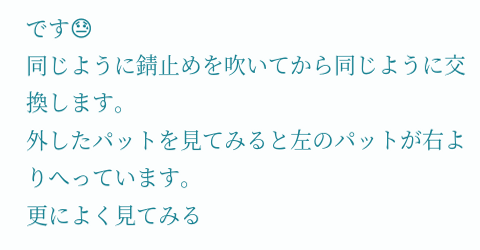です😓
同じように錆止めを吹いてから同じように交換します。
外したパットを見てみると左のパットが右よりへっています。
更によく見てみる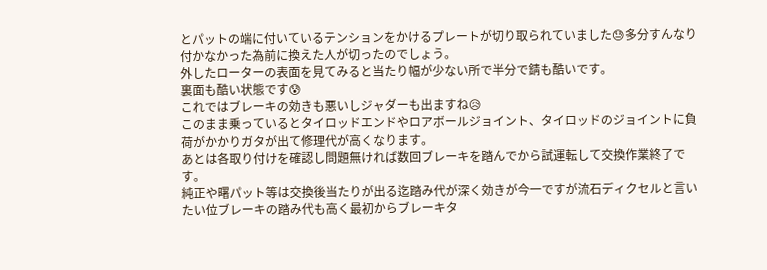とパットの端に付いているテンションをかけるプレートが切り取られていました😓多分すんなり付かなかった為前に換えた人が切ったのでしょう。
外したローターの表面を見てみると当たり幅が少ない所で半分で錆も酷いです。
裏面も酷い状態です😰
これではブレーキの効きも悪いしジャダーも出ますね😥
このまま乗っているとタイロッドエンドやロアボールジョイント、タイロッドのジョイントに負荷がかかりガタが出て修理代が高くなります。
あとは各取り付けを確認し問題無ければ数回ブレーキを踏んでから試運転して交換作業終了です。
純正や曙パット等は交換後当たりが出る迄踏み代が深く効きが今一ですが流石ディクセルと言いたい位ブレーキの踏み代も高く最初からブレーキタ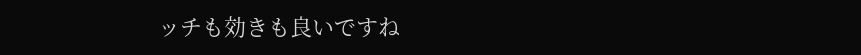ッチも効きも良いですね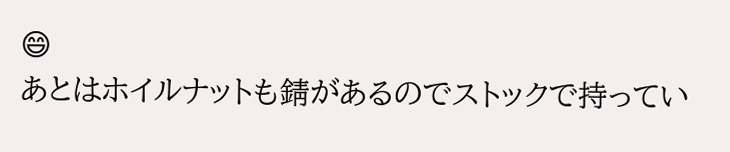😄
あとはホイルナットも錆があるのでストックで持ってい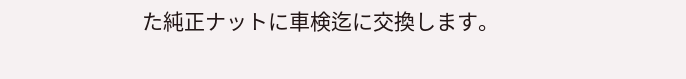た純正ナットに車検迄に交換します。